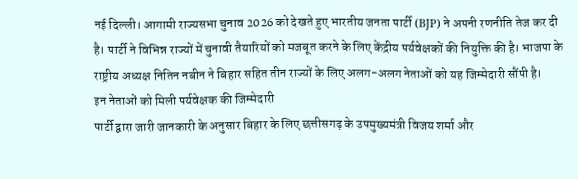नई दिल्ली। आगामी राज्यसभा चुनाव 2026 को देखते हुए भारतीय जनता पार्टी (BJP) ने अपनी रणनीति तेज कर दी है। पार्टी ने विभिन्न राज्यों में चुनावी तैयारियों को मजबूत करने के लिए केंद्रीय पर्यवेक्षकों की नियुक्ति की है। भाजपा के राष्ट्रीय अध्यक्ष नितिन नबीन ने बिहार सहित तीन राज्यों के लिए अलग-अलग नेताओं को यह जिम्मेदारी सौंपी है।
इन नेताओं को मिली पर्यवेक्षक की जिम्मेदारी
पार्टी द्वारा जारी जानकारी के अनुसार बिहार के लिए छत्तीसगढ़ के उपमुख्यमंत्री विजय शर्मा और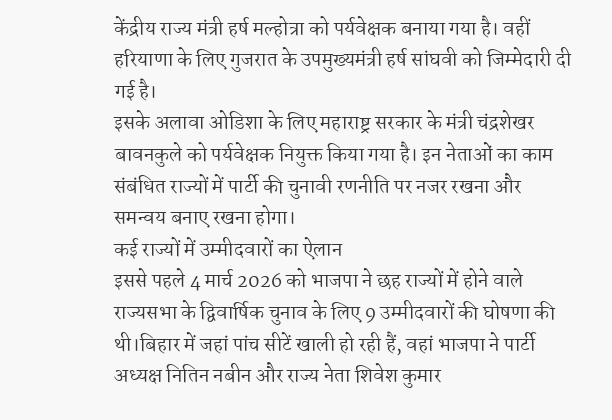केंद्रीय राज्य मंत्री हर्ष मल्होत्रा को पर्यवेक्षक बनाया गया है। वहीं हरियाणा के लिए गुजरात के उपमुख्यमंत्री हर्ष सांघवी को जिम्मेदारी दी गई है।
इसके अलावा ओडिशा के लिए महाराष्ट्र सरकार के मंत्री चंद्रशेखर बावनकुले को पर्यवेक्षक नियुक्त किया गया है। इन नेताओं का काम संबंधित राज्यों में पार्टी की चुनावी रणनीति पर नजर रखना और समन्वय बनाए रखना होगा।
कई राज्यों में उम्मीदवारों का ऐलान
इससे पहले 4 मार्च 2026 को भाजपा ने छह राज्यों में होने वाले राज्यसभा के द्विवार्षिक चुनाव के लिए 9 उम्मीदवारों की घोषणा की थी।बिहार में जहां पांच सीटें खाली हो रही हैं, वहां भाजपा ने पार्टी अध्यक्ष नितिन नबीन और राज्य नेता शिवेश कुमार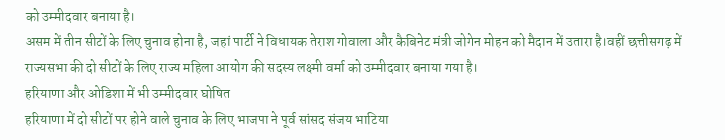को उम्मीदवार बनाया है।
असम में तीन सीटों के लिए चुनाव होना है, जहां पार्टी ने विधायक तेराश गोवाला और कैबिनेट मंत्री जोगेन मोहन को मैदान में उतारा है।वहीं छत्तीसगढ़ में राज्यसभा की दो सीटों के लिए राज्य महिला आयोग की सदस्य लक्ष्मी वर्मा को उम्मीदवार बनाया गया है।
हरियाणा और ओडिशा में भी उम्मीदवार घोषित
हरियाणा में दो सीटों पर होने वाले चुनाव के लिए भाजपा ने पूर्व सांसद संजय भाटिया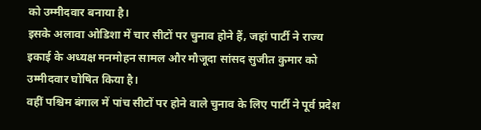को उम्मीदवार बनाया है।
इसके अलावा ओडिशा में चार सीटों पर चुनाव होने हैं, जहां पार्टी ने राज्य इकाई के अध्यक्ष मनमोहन सामल और मौजूदा सांसद सुजीत कुमार को उम्मीदवार घोषित किया है।
वहीं पश्चिम बंगाल में पांच सीटों पर होने वाले चुनाव के लिए पार्टी ने पूर्व प्रदेश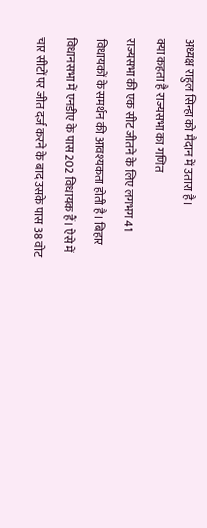अध्यक्ष राहुल सिन्हा को मैदान में उतारा है।
क्या कहता है राज्यसभा का गणित
राज्यसभा की एक सीट जीतने के लिए लगभग 41 विधायकों के समर्थन की आवश्यकता होती है। बिहार विधानसभा में एनडीए के पास 202 विधायक हैं। ऐसे में चार सीटों पर जीत दर्ज करने के बाद उसके पास 38 वोट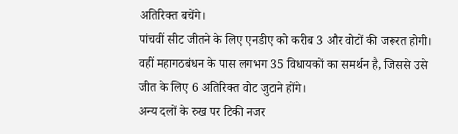अतिरिक्त बचेंगे।
पांचवीं सीट जीतने के लिए एनडीए को करीब 3 और वोटों की जरूरत होगी। वहीं महागठबंधन के पास लगभग 35 विधायकों का समर्थन है, जिससे उसे जीत के लिए 6 अतिरिक्त वोट जुटाने होंगे।
अन्य दलों के रुख पर टिकी नजर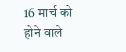16 मार्च को होने वाले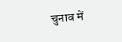चुनाव में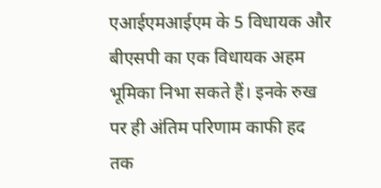एआईएमआईएम के 5 विधायक और बीएसपी का एक विधायक अहम भूमिका निभा सकते हैं। इनके रुख पर ही अंतिम परिणाम काफी हद तक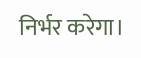निर्भर करेगा।